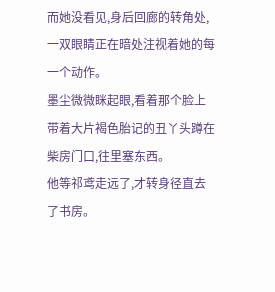而她没看见,身后回廊的转角处,一双眼睛正在暗处注视着她的每一个动作。
墨尘微微眯起眼,看着那个脸上带着大片褐色胎记的丑丫头蹲在柴房门口,往里塞东西。
他等祁鸢走远了,才转身径直去了书房。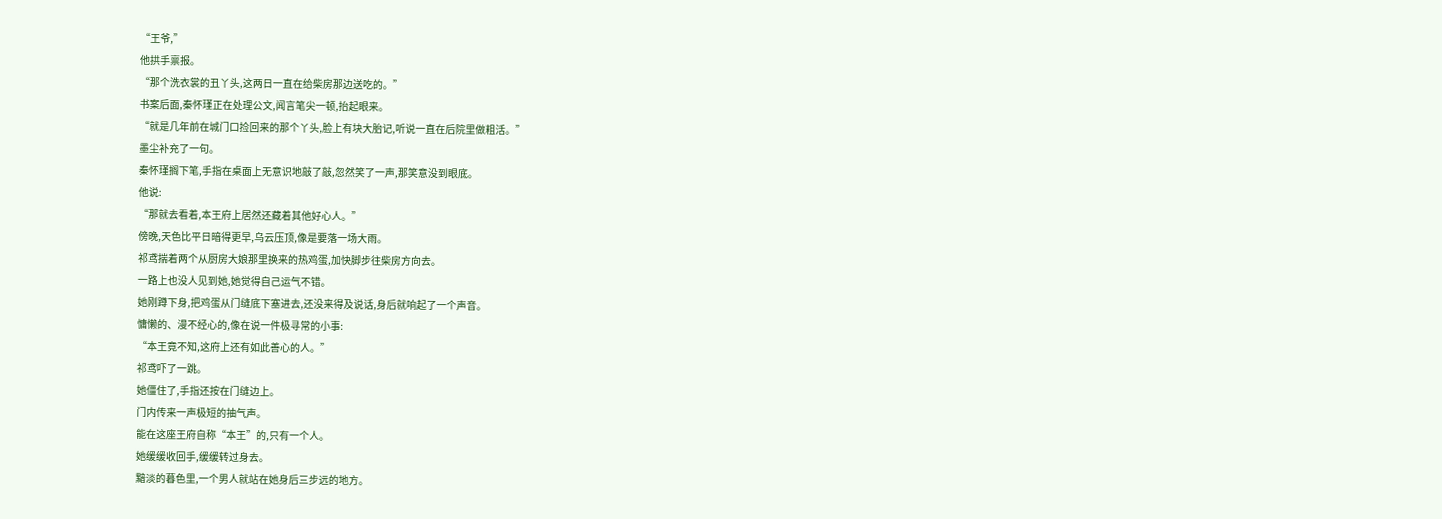“王爷,”
他拱手禀报。
“那个洗衣裳的丑丫头,这两日一直在给柴房那边送吃的。”
书案后面,秦怀瑾正在处理公文,闻言笔尖一顿,抬起眼来。
“就是几年前在城门口捡回来的那个丫头,脸上有块大胎记,听说一直在后院里做粗活。”
墨尘补充了一句。
秦怀瑾搁下笔,手指在桌面上无意识地敲了敲,忽然笑了一声,那笑意没到眼底。
他说:
“那就去看着,本王府上居然还藏着其他好心人。”
傍晚,天色比平日暗得更早,乌云压顶,像是要落一场大雨。
祁鸢揣着两个从厨房大娘那里换来的热鸡蛋,加快脚步往柴房方向去。
一路上也没人见到她,她觉得自己运气不错。
她刚蹲下身,把鸡蛋从门缝底下塞进去,还没来得及说话,身后就响起了一个声音。
慵懒的、漫不经心的,像在说一件极寻常的小事:
“本王竟不知,这府上还有如此善心的人。”
祁鸢吓了一跳。
她僵住了,手指还按在门缝边上。
门内传来一声极短的抽气声。
能在这座王府自称“本王”的,只有一个人。
她缓缓收回手,缓缓转过身去。
黯淡的暮色里,一个男人就站在她身后三步远的地方。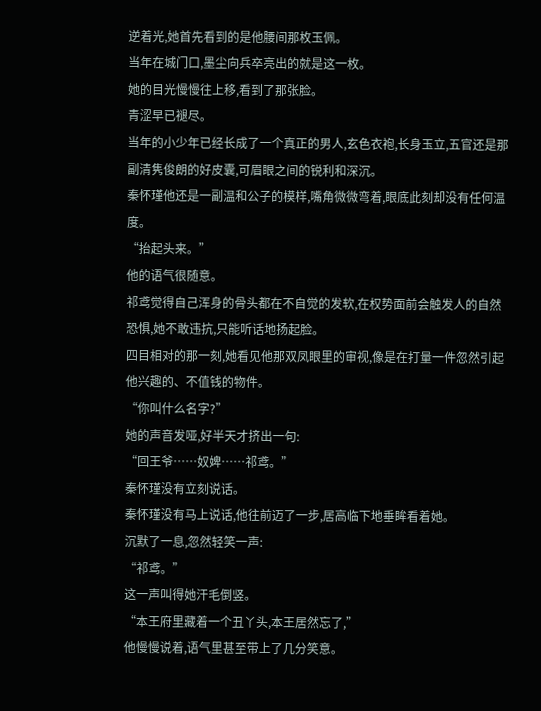逆着光,她首先看到的是他腰间那枚玉佩。
当年在城门口,墨尘向兵卒亮出的就是这一枚。
她的目光慢慢往上移,看到了那张脸。
青涩早已褪尽。
当年的小少年已经长成了一个真正的男人,玄色衣袍,长身玉立,五官还是那副清隽俊朗的好皮囊,可眉眼之间的锐利和深沉。
秦怀瑾他还是一副温和公子的模样,嘴角微微弯着,眼底此刻却没有任何温度。
“抬起头来。”
他的语气很随意。
祁鸢觉得自己浑身的骨头都在不自觉的发软,在权势面前会触发人的自然恐惧,她不敢违抗,只能听话地扬起脸。
四目相对的那一刻,她看见他那双凤眼里的审视,像是在打量一件忽然引起他兴趣的、不值钱的物件。
“你叫什么名字?”
她的声音发哑,好半天才挤出一句:
“回王爷……奴婢……祁鸢。”
秦怀瑾没有立刻说话。
秦怀瑾没有马上说话,他往前迈了一步,居高临下地垂眸看着她。
沉默了一息,忽然轻笑一声:
“祁鸢。”
这一声叫得她汗毛倒竖。
“本王府里藏着一个丑丫头,本王居然忘了,”
他慢慢说着,语气里甚至带上了几分笑意。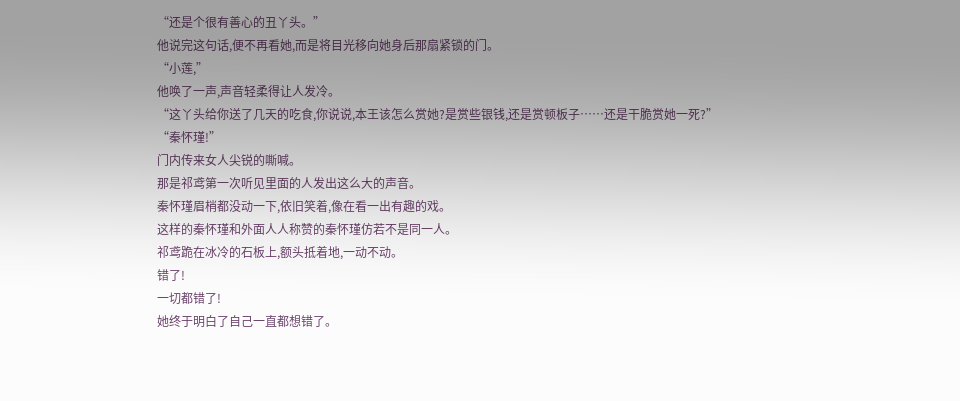“还是个很有善心的丑丫头。”
他说完这句话,便不再看她,而是将目光移向她身后那扇紧锁的门。
“小莲,”
他唤了一声,声音轻柔得让人发冷。
“这丫头给你送了几天的吃食,你说说,本王该怎么赏她?是赏些银钱,还是赏顿板子……还是干脆赏她一死?”
“秦怀瑾!”
门内传来女人尖锐的嘶喊。
那是祁鸢第一次听见里面的人发出这么大的声音。
秦怀瑾眉梢都没动一下,依旧笑着,像在看一出有趣的戏。
这样的秦怀瑾和外面人人称赞的秦怀瑾仿若不是同一人。
祁鸢跪在冰冷的石板上,额头抵着地,一动不动。
错了!
一切都错了!
她终于明白了自己一直都想错了。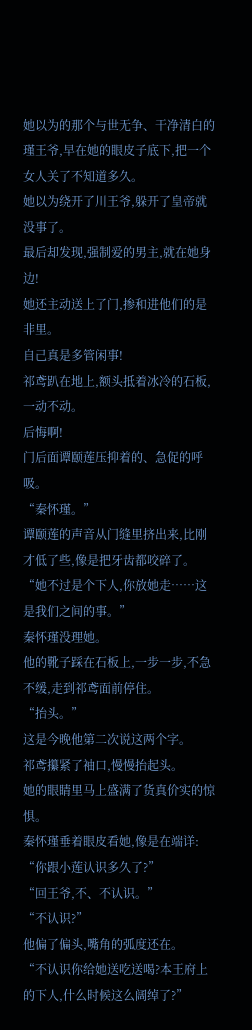她以为的那个与世无争、干净清白的瑾王爷,早在她的眼皮子底下,把一个女人关了不知道多久。
她以为绕开了川王爷,躲开了皇帝就没事了。
最后却发现,强制爱的男主,就在她身边!
她还主动送上了门,掺和进他们的是非里。
自己真是多管闲事!
祁鸢趴在地上,额头抵着冰冷的石板,一动不动。
后悔啊!
门后面谭颐莲压抑着的、急促的呼吸。
“秦怀瑾。”
谭颐莲的声音从门缝里挤出来,比刚才低了些,像是把牙齿都咬碎了。
“她不过是个下人,你放她走……这是我们之间的事。”
秦怀瑾没理她。
他的靴子踩在石板上,一步一步,不急不缓,走到祁鸢面前停住。
“抬头。”
这是今晚他第二次说这两个字。
祁鸢攥紧了袖口,慢慢抬起头。
她的眼睛里马上盛满了货真价实的惊惧。
秦怀瑾垂着眼皮看她,像是在端详:
“你跟小莲认识多久了?”
“回王爷,不、不认识。”
“不认识?”
他偏了偏头,嘴角的弧度还在。
“不认识你给她送吃送喝?本王府上的下人,什么时候这么阔绰了?”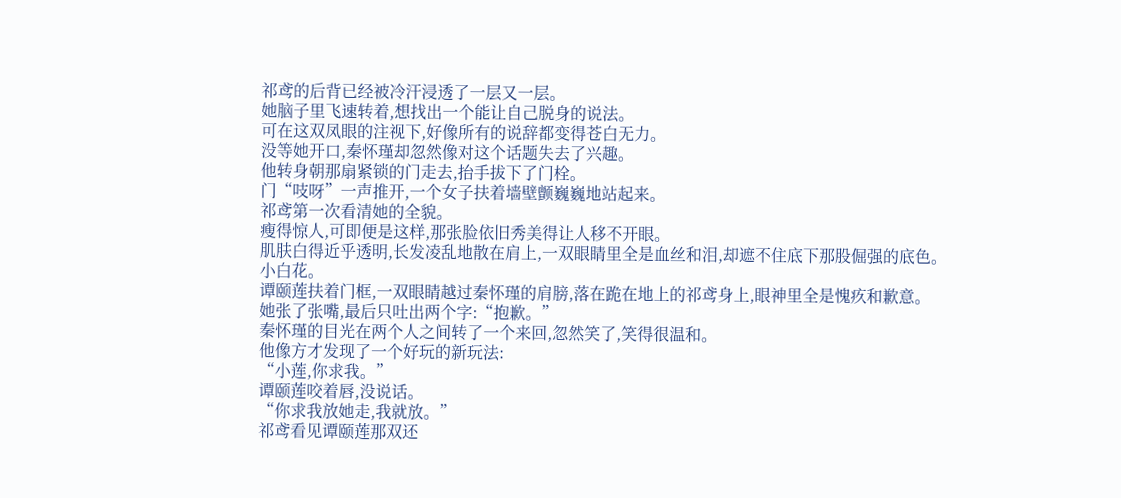祁鸢的后背已经被冷汗浸透了一层又一层。
她脑子里飞速转着,想找出一个能让自己脱身的说法。
可在这双凤眼的注视下,好像所有的说辞都变得苍白无力。
没等她开口,秦怀瑾却忽然像对这个话题失去了兴趣。
他转身朝那扇紧锁的门走去,抬手拔下了门栓。
门“吱呀”一声推开,一个女子扶着墙壁颤巍巍地站起来。
祁鸢第一次看清她的全貌。
瘦得惊人,可即便是这样,那张脸依旧秀美得让人移不开眼。
肌肤白得近乎透明,长发凌乱地散在肩上,一双眼睛里全是血丝和泪,却遮不住底下那股倔强的底色。
小白花。
谭颐莲扶着门框,一双眼睛越过秦怀瑾的肩膀,落在跪在地上的祁鸢身上,眼神里全是愧疚和歉意。
她张了张嘴,最后只吐出两个字:“抱歉。”
秦怀瑾的目光在两个人之间转了一个来回,忽然笑了,笑得很温和。
他像方才发现了一个好玩的新玩法:
“小莲,你求我。”
谭颐莲咬着唇,没说话。
“你求我放她走,我就放。”
祁鸢看见谭颐莲那双还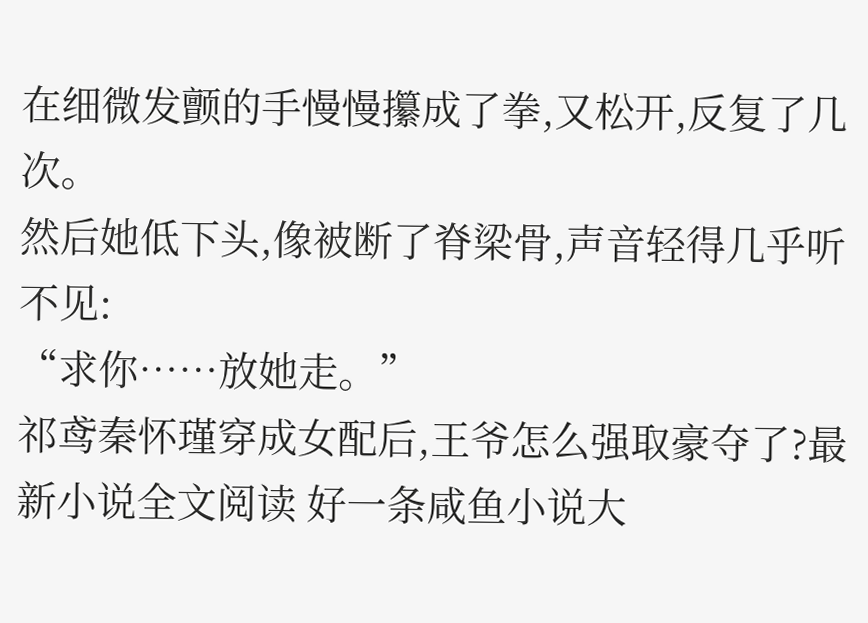在细微发颤的手慢慢攥成了拳,又松开,反复了几次。
然后她低下头,像被断了脊梁骨,声音轻得几乎听不见:
“求你……放她走。”
祁鸢秦怀瑾穿成女配后,王爷怎么强取豪夺了?最新小说全文阅读 好一条咸鱼小说大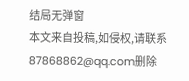结局无弹窗
本文来自投稿,如侵权,请联系87868862@qq.com删除